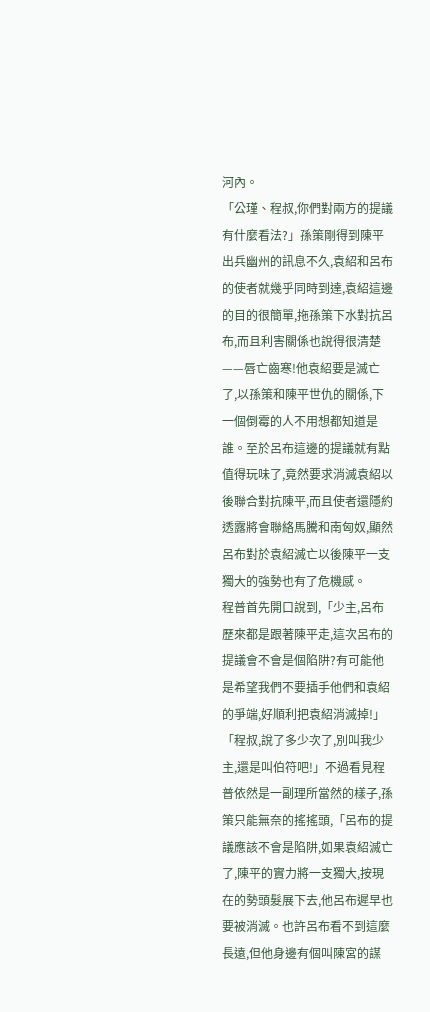河內。
「公瑾、程叔,你們對兩方的提議有什麼看法?」孫策剛得到陳平出兵幽州的訊息不久,袁紹和呂布的使者就幾乎同時到達,袁紹這邊的目的很簡單,拖孫策下水對抗呂布,而且利害關係也說得很清楚——唇亡齒寒!他袁紹要是滅亡了,以孫策和陳平世仇的關係,下一個倒霉的人不用想都知道是誰。至於呂布這邊的提議就有點值得玩味了,竟然要求消滅袁紹以後聯合對抗陳平,而且使者還隱約透露將會聯絡馬騰和南匈奴,顯然呂布對於袁紹滅亡以後陳平一支獨大的強勢也有了危機感。
程普首先開口說到,「少主,呂布歷來都是跟著陳平走,這次呂布的提議會不會是個陷阱?有可能他是希望我們不要插手他們和袁紹的爭端,好順利把袁紹消滅掉!」
「程叔,說了多少次了,別叫我少主,還是叫伯符吧!」不過看見程普依然是一副理所當然的樣子,孫策只能無奈的搖搖頭,「呂布的提議應該不會是陷阱,如果袁紹滅亡了,陳平的實力將一支獨大,按現在的勢頭髮展下去,他呂布遲早也要被消滅。也許呂布看不到這麼長遠,但他身邊有個叫陳宮的謀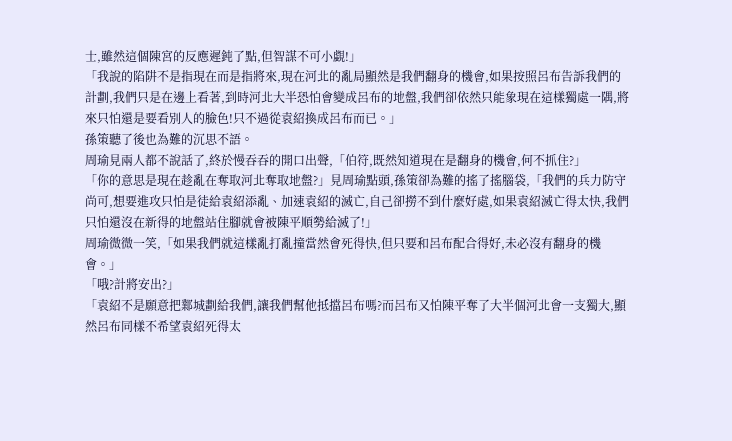士,雖然這個陳宮的反應遲鈍了點,但智謀不可小覷!」
「我說的陷阱不是指現在而是指將來,現在河北的亂局顯然是我們翻身的機會,如果按照呂布告訴我們的計劃,我們只是在邊上看著,到時河北大半恐怕會變成呂布的地盤,我們卻依然只能象現在這樣獨處一隅,將來只怕還是要看別人的臉色!只不過從袁紹換成呂布而已。」
孫策聽了後也為難的沉思不語。
周瑜見兩人都不說話了,終於慢吞吞的開口出聲,「伯符,既然知道現在是翻身的機會,何不抓住?」
「你的意思是現在趁亂在奪取河北奪取地盤?」見周瑜點頭,孫策卻為難的搖了搖腦袋,「我們的兵力防守尚可,想要進攻只怕是徒給袁紹添亂、加速袁紹的滅亡,自己卻撈不到什麼好處,如果袁紹滅亡得太快,我們只怕還沒在新得的地盤站住腳就會被陳平順勢給滅了!」
周瑜微微一笑,「如果我們就這樣亂打亂撞當然會死得快,但只要和呂布配合得好,未必沒有翻身的機會。」
「哦?計將安出?」
「袁紹不是願意把鄴城劃給我們,讓我們幫他抵擋呂布嗎?而呂布又怕陳平奪了大半個河北會一支獨大,顯然呂布同樣不希望袁紹死得太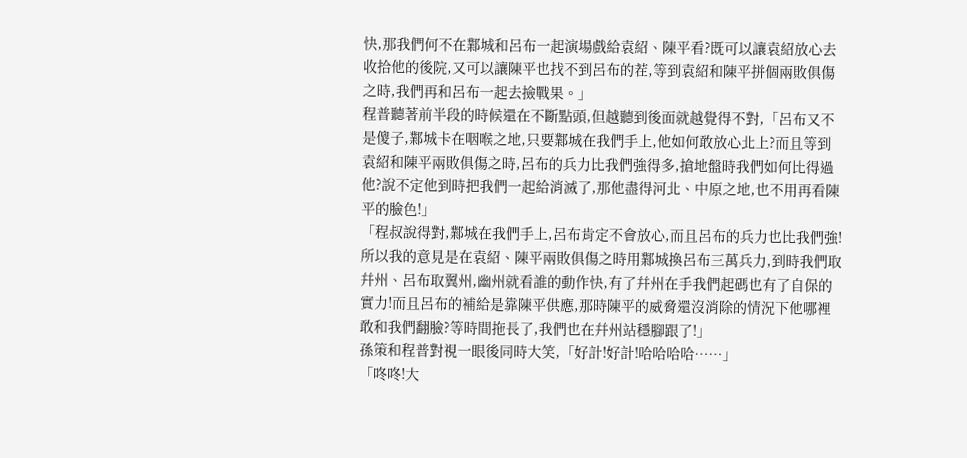快,那我們何不在鄴城和呂布一起演場戲給袁紹、陳平看?既可以讓袁紹放心去收拾他的後院,又可以讓陳平也找不到呂布的茬,等到袁紹和陳平拼個兩敗俱傷之時,我們再和呂布一起去撿戰果。」
程普聽著前半段的時候還在不斷點頭,但越聽到後面就越覺得不對,「呂布又不是傻子,鄴城卡在咽喉之地,只要鄴城在我們手上,他如何敢放心北上?而且等到袁紹和陳平兩敗俱傷之時,呂布的兵力比我們強得多,搶地盤時我們如何比得過他?說不定他到時把我們一起給消滅了,那他盡得河北、中原之地,也不用再看陳平的臉色!」
「程叔說得對,鄴城在我們手上,呂布肯定不會放心,而且呂布的兵力也比我們強!所以我的意見是在袁紹、陳平兩敗俱傷之時用鄴城換呂布三萬兵力,到時我們取幷州、呂布取翼州,幽州就看誰的動作快,有了幷州在手我們起碼也有了自保的實力!而且呂布的補給是靠陳平供應,那時陳平的威脅還沒消除的情況下他哪裡敢和我們翻臉?等時間拖長了,我們也在幷州站穩腳跟了!」
孫策和程普對視一眼後同時大笑,「好計!好計!哈哈哈哈……」
「咚咚!大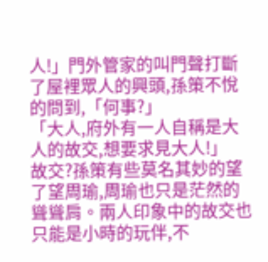人!」門外管家的叫門聲打斷了屋裡眾人的興頭,孫策不悅的問到,「何事?」
「大人,府外有一人自稱是大人的故交,想要求見大人!」
故交?孫策有些莫名其妙的望了望周瑜,周瑜也只是茫然的聳聳肩。兩人印象中的故交也只能是小時的玩伴,不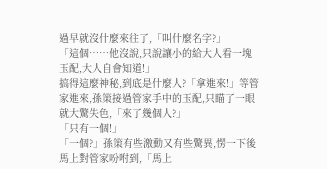過早就沒什麼來往了,「叫什麼名字?」
「這個……他沒說,只說讓小的給大人看一塊玉配,大人自會知道!」
搞得這麼神秘,到底是什麼人?「拿進來!」等管家進來,孫策接過管家手中的玉配,只瞄了一眼就大驚失色,「來了幾個人?」
「只有一個!」
「一個?」孫策有些激動又有些驚異,愣一下後馬上對管家吩咐到,「馬上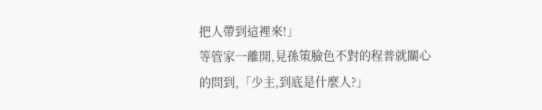把人帶到這裡來!」
等管家一離開,見孫策臉色不對的程普就關心的問到,「少主,到底是什麼人?」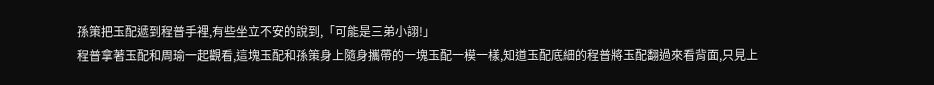孫策把玉配遞到程普手裡,有些坐立不安的說到,「可能是三弟小詡!」
程普拿著玉配和周瑜一起觀看,這塊玉配和孫策身上隨身攜帶的一塊玉配一模一樣,知道玉配底細的程普將玉配翻過來看背面,只見上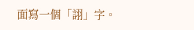面寫一個「詡」字。